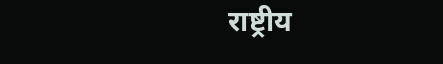राष्ट्रीय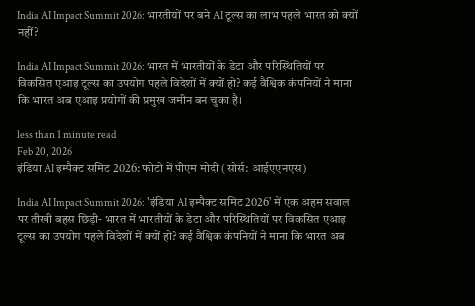India AI Impact Summit 2026: भारतीयों पर बने AI टूल्स का लाभ पहले भारत को क्यों नहीं?

India AI Impact Summit 2026: भारत में भारतीयों के डेटा और परिस्थितियों पर विकसित एआइ टूल्स का उपयोग पहले विदेशों में क्यों हो? कई वैश्विक कंपनियों ने माना कि भारत अब एआइ प्रयोगों की प्रमुख जमीन बन चुका है।

less than 1 minute read
Feb 20, 2026
इंडिया AI इम्पैक्ट समिट 2026: फोटो में पीएम मोदी (सोर्स: आईएएनएस)

India AI Impact Summit 2026: 'इंडिया AI इम्पैक्ट समिट 2026’ में एक अहम सवाल पर तीखी बहस छिड़ी- भारत में भारतीयों के डेटा और परिस्थितियों पर विकसित एआइ टूल्स का उपयोग पहले विदेशों में क्यों हो? कई वैश्विक कंपनियों ने माना कि भारत अब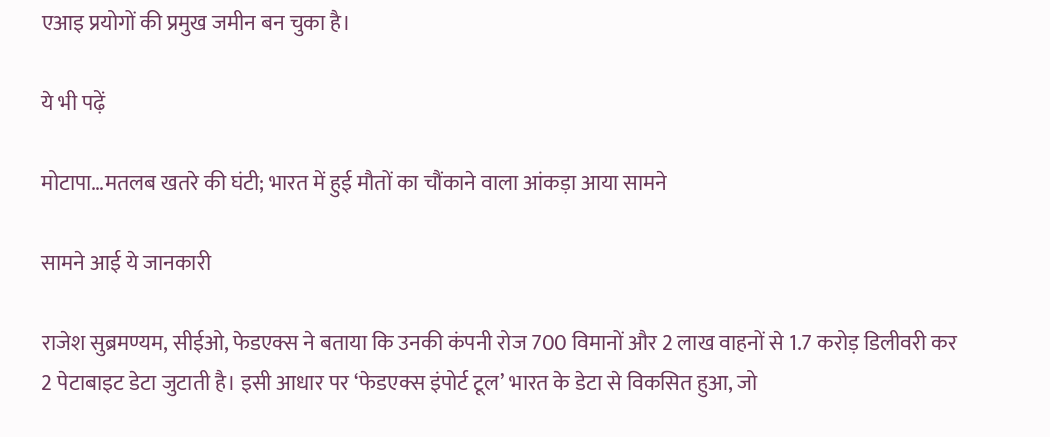एआइ प्रयोगों की प्रमुख जमीन बन चुका है।

ये भी पढ़ें

मोटापा…मतलब खतरे की घंटी; भारत में हुई मौतों का चौंकाने वाला आंकड़ा आया सामने

सामने आई ये जानकारी

राजेश सुब्रमण्यम, सीईओ, फेडएक्स ने बताया कि उनकी कंपनी रोज 700 विमानों और 2 लाख वाहनों से 1.7 करोड़ डिलीवरी कर 2 पेटाबाइट डेटा जुटाती है। इसी आधार पर ‘फेडएक्स इंपोर्ट टूल’ भारत के डेटा से विकसित हुआ, जो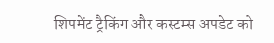शिपमेंट ट्रैकिंग और कस्टम्स अपडेट को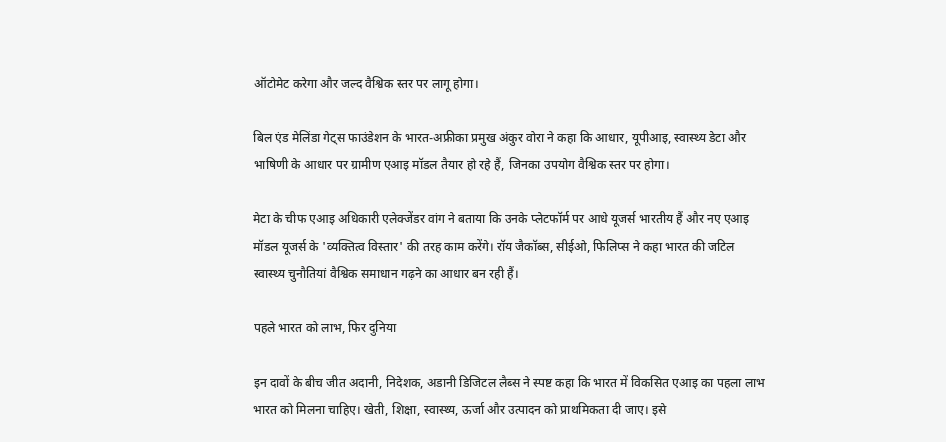ऑटोमेट करेगा और जल्द वैश्विक स्तर पर लागू होगा।

बिल एंड मेलिंडा गेट्स फाउंडेशन के भारत-अफ्रीका प्रमुख अंकुर वोरा ने कहा कि आधार, यूपीआइ, स्वास्थ्य डेटा और भाषिणी के आधार पर ग्रामीण एआइ मॉडल तैयार हो रहे हैं, जिनका उपयोग वैश्विक स्तर पर होगा।

मेटा के चीफ एआइ अधिकारी एलेक्जेंडर वांग ने बताया कि उनके प्लेटफॉर्म पर आधे यूजर्स भारतीय हैं और नए एआइ मॉडल यूजर्स के 'व्यक्तित्व विस्तार' की तरह काम करेंगे। रॉय जैकॉब्स, सीईओ, फिलिप्स ने कहा भारत की जटिल स्वास्थ्य चुनौतियां वैश्विक समाधान गढ़ने का आधार बन रही हैं।

पहले भारत को लाभ, फिर दुनिया

इन दावों के बीच जीत अदानी, निदेशक, अडानी डिजिटल लैब्स ने स्पष्ट कहा कि भारत में विकसित एआइ का पहला लाभ भारत को मिलना चाहिए। खेती, शिक्षा, स्वास्थ्य, ऊर्जा और उत्पादन को प्राथमिकता दी जाए। इसे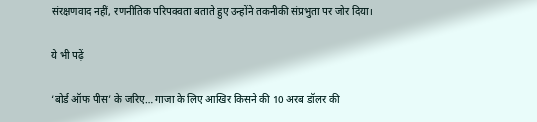संरक्षणवाद नहीं, रणनीतिक परिपक्वता बताते हुए उन्होंने तकनीकी संप्रभुता पर जोर दिया।

ये भी पढ़ें

‘बोर्ड ऑफ पीस’ के जरिए… गाजा के लिए आखिर किसने की 10 अरब डॉलर की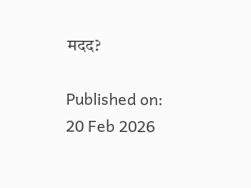मदद?

Published on:
20 Feb 2026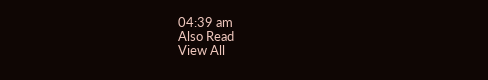04:39 am
Also Read
View All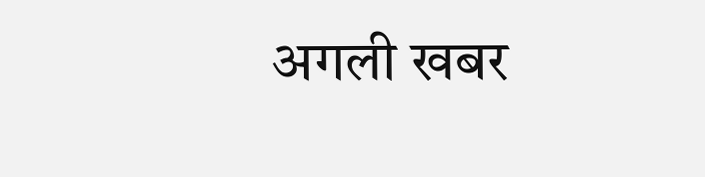अगली खबर